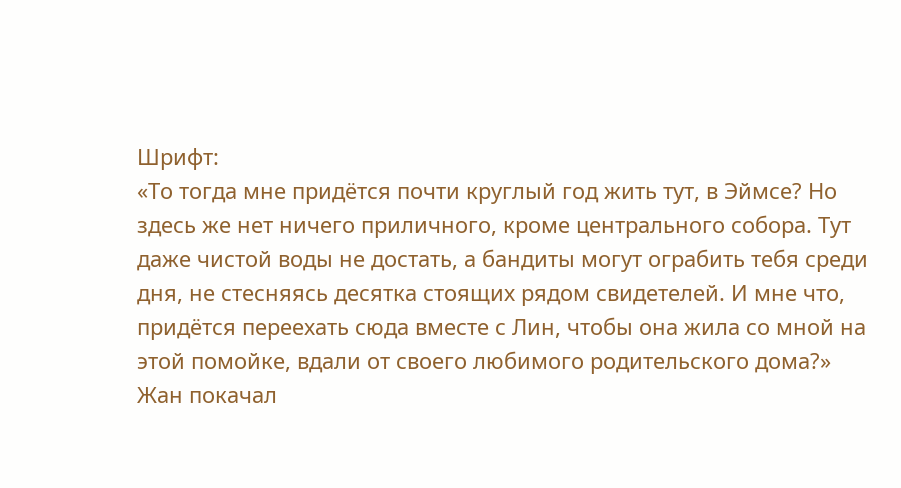Шрифт:
«То тогда мне придётся почти круглый год жить тут, в Эймсе? Но здесь же нет ничего приличного, кроме центрального собора. Тут даже чистой воды не достать, а бандиты могут ограбить тебя среди дня, не стесняясь десятка стоящих рядом свидетелей. И мне что, придётся переехать сюда вместе с Лин, чтобы она жила со мной на этой помойке, вдали от своего любимого родительского дома?»
Жан покачал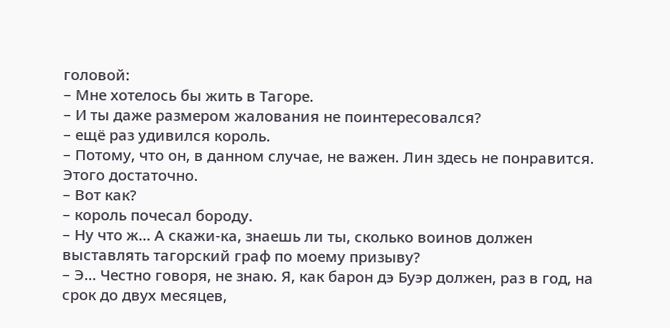головой:
– Мне хотелось бы жить в Тагоре.
– И ты даже размером жалования не поинтересовался?
– ещё раз удивился король.
– Потому, что он, в данном случае, не важен. Лин здесь не понравится. Этого достаточно.
– Вот как?
– король почесал бороду.
– Ну что ж… А скажи-ка, знаешь ли ты, сколько воинов должен выставлять тагорский граф по моему призыву?
– Э… Честно говоря, не знаю. Я, как барон дэ Буэр должен, раз в год, на срок до двух месяцев,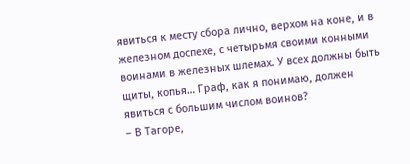явиться к месту сбора лично, верхом на коне, и в железном доспехе, с четырьмя своими конными воинами в железных шлемах. У всех должны быть щиты, копья… Граф, как я понимаю, должен явиться с большим числом воинов?
– В Тагоре,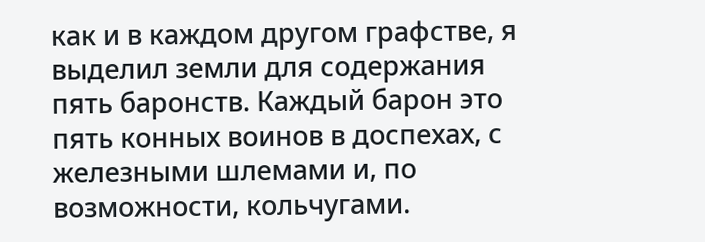как и в каждом другом графстве, я выделил земли для содержания пять баронств. Каждый барон это пять конных воинов в доспехах, с железными шлемами и, по возможности, кольчугами.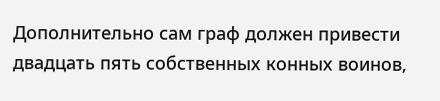Дополнительно сам граф должен привести двадцать пять собственных конных воинов,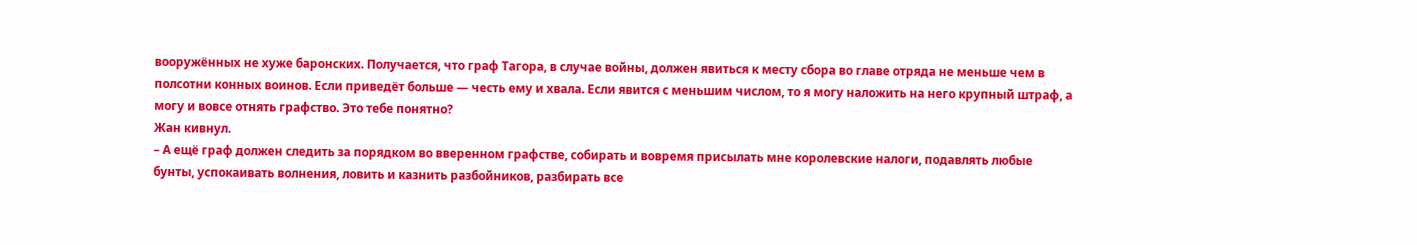вооружённых не хуже баронских. Получается, что граф Тагора, в случае войны, должен явиться к месту сбора во главе отряда не меньше чем в полсотни конных воинов. Если приведёт больше — честь ему и хвала. Если явится с меньшим числом, то я могу наложить на него крупный штраф, а могу и вовсе отнять графство. Это тебе понятно?
Жан кивнул.
– А ещё граф должен следить за порядком во вверенном графстве, собирать и вовремя присылать мне королевские налоги, подавлять любые бунты, успокаивать волнения, ловить и казнить разбойников, разбирать все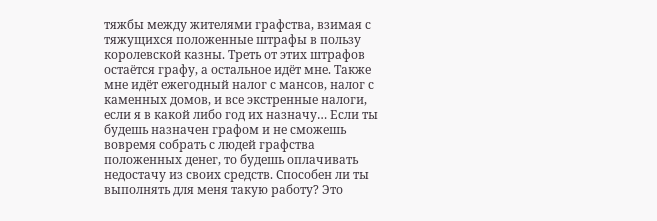тяжбы между жителями графства, взимая с тяжущихся положенные штрафы в пользу королевской казны. Треть от этих штрафов остаётся графу, а остальное идёт мне. Также мне идёт ежегодный налог с мансов, налог с каменных домов, и все экстренные налоги, если я в какой либо год их назначу… Если ты будешь назначен графом и не сможешь вовремя собрать с людей графства положенных денег, то будешь оплачивать недостачу из своих средств. Способен ли ты выполнять для меня такую работу? Это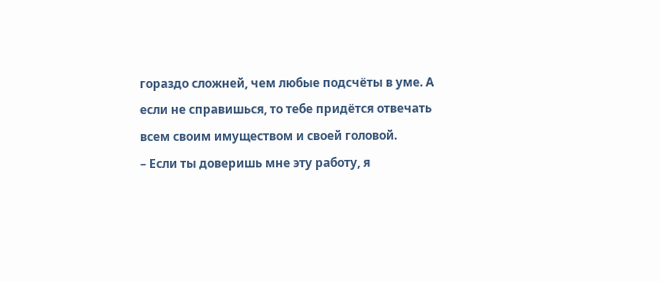гораздо сложней, чем любые подсчёты в уме. А если не справишься, то тебе придётся отвечать всем своим имуществом и своей головой.
– Если ты доверишь мне эту работу, я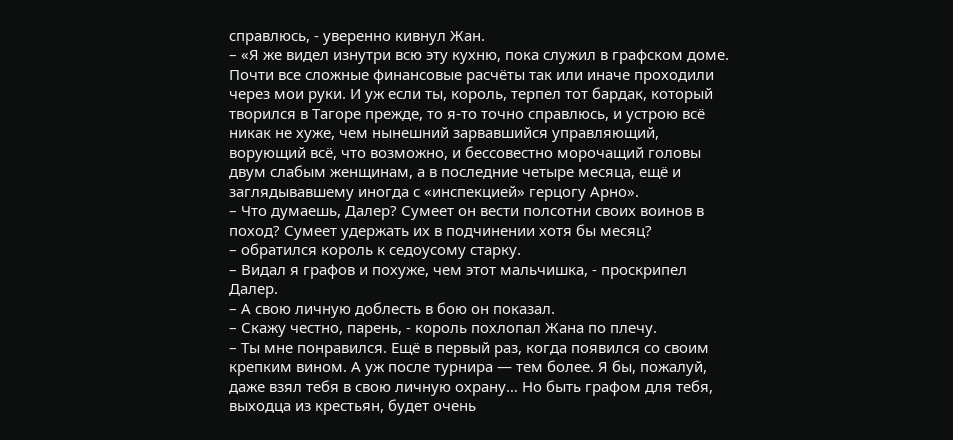справлюсь, - уверенно кивнул Жан.
– «Я же видел изнутри всю эту кухню, пока служил в графском доме. Почти все сложные финансовые расчёты так или иначе проходили через мои руки. И уж если ты, король, терпел тот бардак, который творился в Тагоре прежде, то я-то точно справлюсь, и устрою всё никак не хуже, чем нынешний зарвавшийся управляющий, ворующий всё, что возможно, и бессовестно морочащий головы двум слабым женщинам, а в последние четыре месяца, ещё и заглядывавшему иногда с «инспекцией» герцогу Арно».
– Что думаешь, Далер? Сумеет он вести полсотни своих воинов в поход? Сумеет удержать их в подчинении хотя бы месяц?
– обратился король к седоусому старку.
– Видал я графов и похуже, чем этот мальчишка, - проскрипел Далер.
– А свою личную доблесть в бою он показал.
– Скажу честно, парень, - король похлопал Жана по плечу.
– Ты мне понравился. Ещё в первый раз, когда появился со своим крепким вином. А уж после турнира — тем более. Я бы, пожалуй, даже взял тебя в свою личную охрану… Но быть графом для тебя, выходца из крестьян, будет очень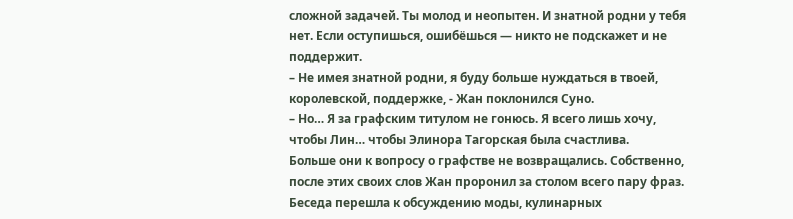сложной задачей. Ты молод и неопытен. И знатной родни у тебя нет. Если оступишься, ошибёшься — никто не подскажет и не поддержит.
– Не имея знатной родни, я буду больше нуждаться в твоей, королевской, поддержке, - Жан поклонился Суно.
– Но… Я за графским титулом не гонюсь. Я всего лишь хочу, чтобы Лин… чтобы Элинора Тагорская была счастлива.
Больше они к вопросу о графстве не возвращались. Собственно, после этих своих слов Жан проронил за столом всего пару фраз. Беседа перешла к обсуждению моды, кулинарных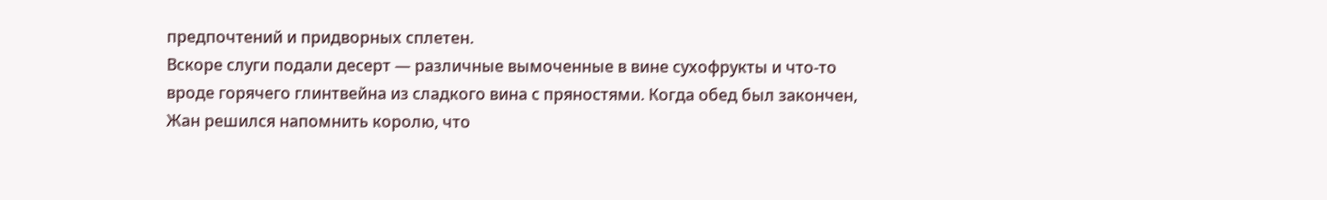предпочтений и придворных сплетен.
Вскоре слуги подали десерт — различные вымоченные в вине сухофрукты и что-то вроде горячего глинтвейна из сладкого вина с пряностями. Когда обед был закончен, Жан решился напомнить королю, что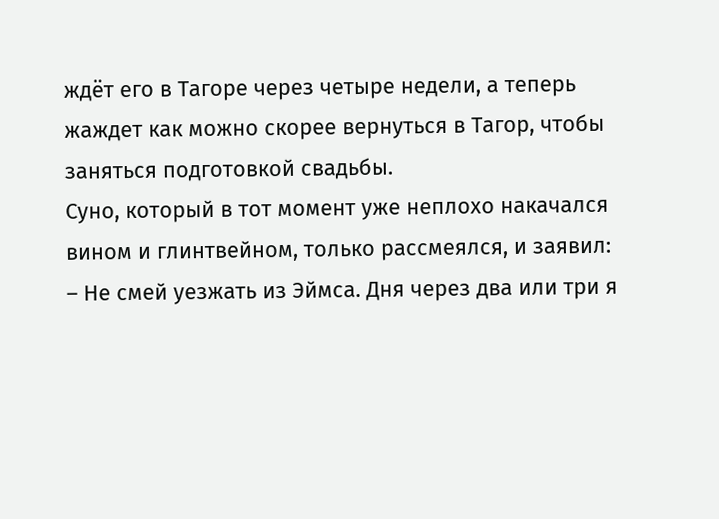ждёт его в Тагоре через четыре недели, а теперь жаждет как можно скорее вернуться в Тагор, чтобы заняться подготовкой свадьбы.
Суно, который в тот момент уже неплохо накачался вином и глинтвейном, только рассмеялся, и заявил:
– Не смей уезжать из Эймса. Дня через два или три я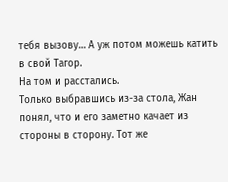тебя вызову… А уж потом можешь катить в свой Тагор.
На том и расстались.
Только выбравшись из-за стола, Жан понял, что и его заметно качает из стороны в сторону. Тот же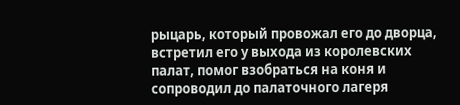рыцарь, который провожал его до дворца, встретил его у выхода из королевских палат, помог взобраться на коня и сопроводил до палаточного лагеря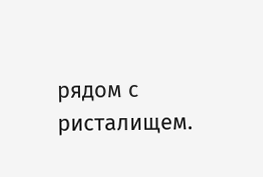рядом с ристалищем.